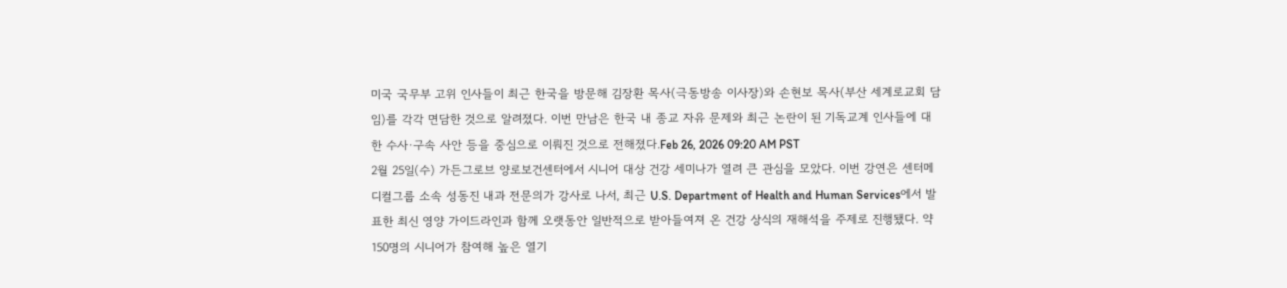미국 국무부 고위 인사들이 최근 한국을 방문해 김장환 목사(극동방송 이사장)와 손현보 목사(부산 세계로교회 담임)를 각각 면담한 것으로 알려졌다. 이번 만남은 한국 내 종교 자유 문제와 최근 논란이 된 기독교계 인사들에 대한 수사·구속 사안 등을 중심으로 이뤄진 것으로 전해졌다.Feb 26, 2026 09:20 AM PST
2월 25일(수) 가든그로브 양로보건센터에서 시니어 대상 건강 세미나가 열려 큰 관심을 모았다. 이번 강연은 센터메디컬그룹 소속 성동진 내과 전문의가 강사로 나서, 최근 U.S. Department of Health and Human Services에서 발표한 최신 영양 가이드라인과 함께 오랫동안 일반적으로 받아들여져 온 건강 상식의 재해석을 주제로 진행됐다. 약 150명의 시니어가 참여해 높은 열기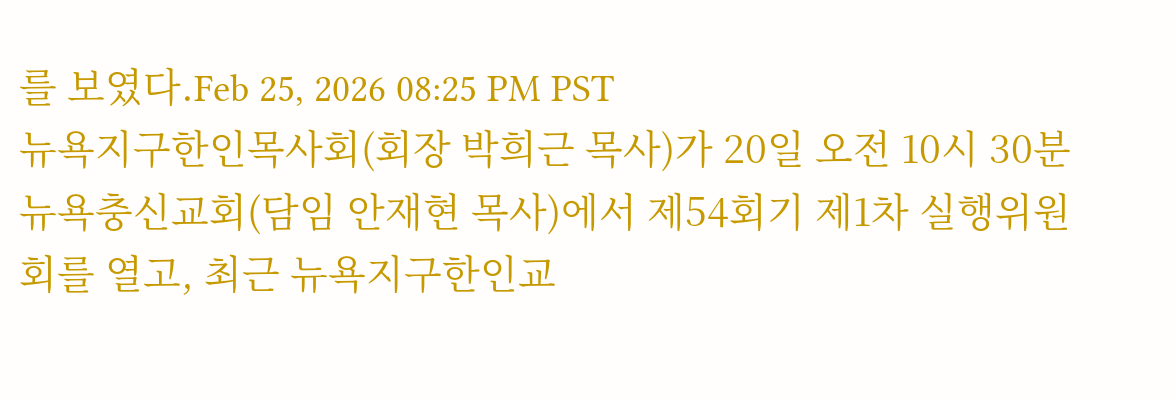를 보였다.Feb 25, 2026 08:25 PM PST
뉴욕지구한인목사회(회장 박희근 목사)가 20일 오전 10시 30분 뉴욕충신교회(담임 안재현 목사)에서 제54회기 제1차 실행위원회를 열고, 최근 뉴욕지구한인교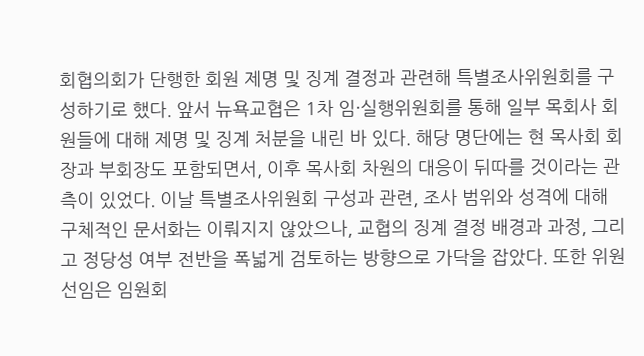회협의회가 단행한 회원 제명 및 징계 결정과 관련해 특별조사위원회를 구성하기로 했다. 앞서 뉴욕교협은 1차 임·실행위원회를 통해 일부 목회사 회원들에 대해 제명 및 징계 처분을 내린 바 있다. 해당 명단에는 현 목사회 회장과 부회장도 포함되면서, 이후 목사회 차원의 대응이 뒤따를 것이라는 관측이 있었다. 이날 특별조사위원회 구성과 관련, 조사 범위와 성격에 대해 구체적인 문서화는 이뤄지지 않았으나, 교협의 징계 결정 배경과 과정, 그리고 정당성 여부 전반을 폭넓게 검토하는 방향으로 가닥을 잡았다. 또한 위원 선임은 임원회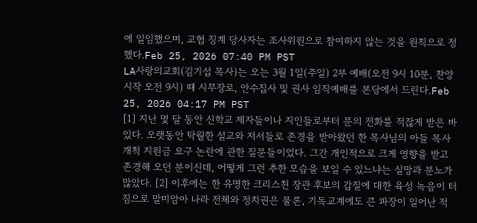에 일임했으며, 교협 징계 당사자는 조사위원으로 참여하지 않는 것을 원칙으로 정했다.Feb 25, 2026 07:40 PM PST
LA사랑의교회(김기섭 목사)는 오는 3월 1일(주일) 2부 예배(오전 9시 10분, 찬양 시작 오전 9시) 때 시무장로, 안수집사 및 권사 임직예배를 본당에서 드린다.Feb 25, 2026 04:17 PM PST
[1] 지난 몇 달 동안 신학교 제자들이나 지인들로부터 문의 전화를 적잖게 받은 바 있다. 오랫동안 탁월한 설교와 저서들로 존경을 받아왔던 한 목사님의 아들 목사 개척 지원금 요구 논란에 관한 질문들이었다. 그간 개인적으로 크게 영향을 받고 존경해 오던 분이신데, 어떻게 그런 추한 모습을 보일 수 있느냐는 실망과 분노가 많았다. [2] 이후에는 한 유명한 크리스천 장관 후보의 갑질에 대한 육성 녹음이 터짐으로 말미암아 나라 전체와 정치권은 물론, 기독교계에도 큰 파장이 일어난 적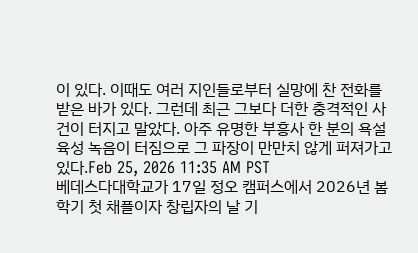이 있다. 이때도 여러 지인들로부터 실망에 찬 전화를 받은 바가 있다. 그런데 최근 그보다 더한 충격적인 사건이 터지고 말았다. 아주 유명한 부흥사 한 분의 욕설 육성 녹음이 터짐으로 그 파장이 만만치 않게 퍼져가고 있다.Feb 25, 2026 11:35 AM PST
베데스다대학교가 17일 정오 캠퍼스에서 2026년 봄학기 첫 채플이자 창립자의 날 기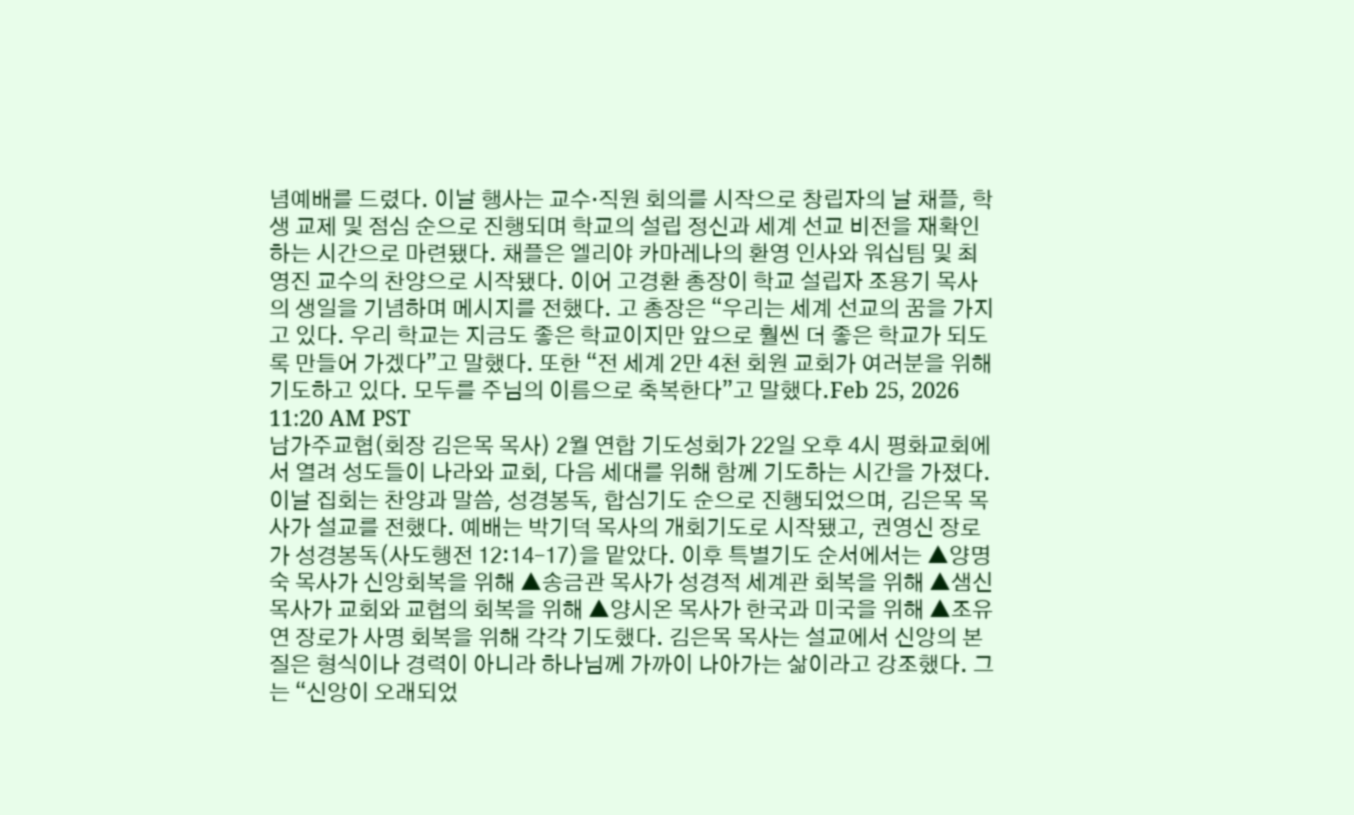념예배를 드렸다. 이날 행사는 교수·직원 회의를 시작으로 창립자의 날 채플, 학생 교제 및 점심 순으로 진행되며 학교의 설립 정신과 세계 선교 비전을 재확인하는 시간으로 마련됐다. 채플은 엘리야 카마레나의 환영 인사와 워십팀 및 최영진 교수의 찬양으로 시작됐다. 이어 고경환 총장이 학교 설립자 조용기 목사의 생일을 기념하며 메시지를 전했다. 고 총장은 “우리는 세계 선교의 꿈을 가지고 있다. 우리 학교는 지금도 좋은 학교이지만 앞으로 훨씬 더 좋은 학교가 되도록 만들어 가겠다”고 말했다. 또한 “전 세계 2만 4천 회원 교회가 여러분을 위해 기도하고 있다. 모두를 주님의 이름으로 축복한다”고 말했다.Feb 25, 2026 11:20 AM PST
남가주교협(회장 김은목 목사) 2월 연합 기도성회가 22일 오후 4시 평화교회에서 열려 성도들이 나라와 교회, 다음 세대를 위해 함께 기도하는 시간을 가졌다. 이날 집회는 찬양과 말씀, 성경봉독, 합심기도 순으로 진행되었으며, 김은목 목사가 설교를 전했다. 예배는 박기덕 목사의 개회기도로 시작됐고, 권영신 장로가 성경봉독(사도행전 12:14–17)을 맡았다. 이후 특별기도 순서에서는 ▲양명숙 목사가 신앙회복을 위해 ▲송금관 목사가 성경적 세계관 회복을 위해 ▲샘신 목사가 교회와 교협의 회복을 위해 ▲양시온 목사가 한국과 미국을 위해 ▲조유연 장로가 사명 회복을 위해 각각 기도했다. 김은목 목사는 설교에서 신앙의 본질은 형식이나 경력이 아니라 하나님께 가까이 나아가는 삶이라고 강조했다. 그는 “신앙이 오래되었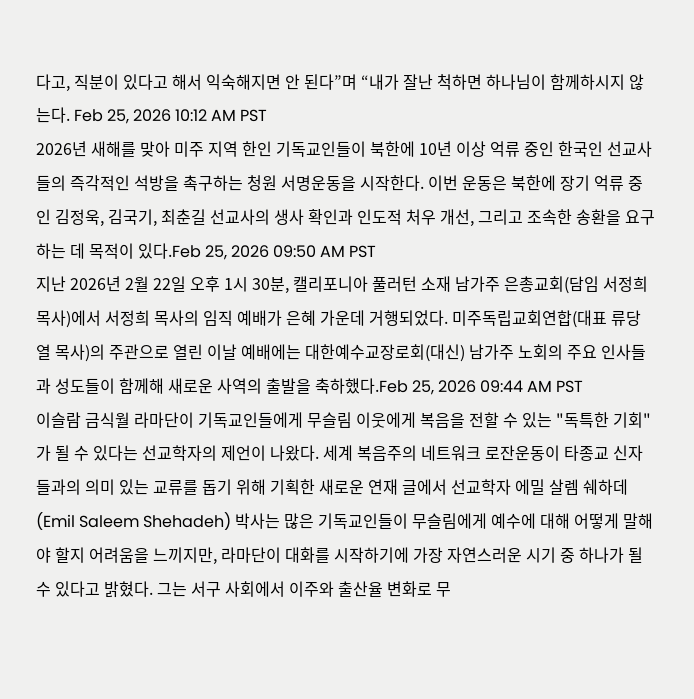다고, 직분이 있다고 해서 익숙해지면 안 된다”며 “내가 잘난 척하면 하나님이 함께하시지 않는다. Feb 25, 2026 10:12 AM PST
2026년 새해를 맞아 미주 지역 한인 기독교인들이 북한에 10년 이상 억류 중인 한국인 선교사들의 즉각적인 석방을 촉구하는 청원 서명운동을 시작한다. 이번 운동은 북한에 장기 억류 중인 김정욱, 김국기, 최춘길 선교사의 생사 확인과 인도적 처우 개선, 그리고 조속한 송환을 요구하는 데 목적이 있다.Feb 25, 2026 09:50 AM PST
지난 2026년 2월 22일 오후 1시 30분, 캘리포니아 풀러턴 소재 남가주 은총교회(담임 서정희 목사)에서 서정희 목사의 임직 예배가 은혜 가운데 거행되었다. 미주독립교회연합(대표 류당열 목사)의 주관으로 열린 이날 예배에는 대한예수교장로회(대신) 남가주 노회의 주요 인사들과 성도들이 함께해 새로운 사역의 출발을 축하했다.Feb 25, 2026 09:44 AM PST
이슬람 금식월 라마단이 기독교인들에게 무슬림 이웃에게 복음을 전할 수 있는 "독특한 기회"가 될 수 있다는 선교학자의 제언이 나왔다. 세계 복음주의 네트워크 로잔운동이 타종교 신자들과의 의미 있는 교류를 돕기 위해 기획한 새로운 연재 글에서 선교학자 에밀 살렘 쉐하데(Emil Saleem Shehadeh) 박사는 많은 기독교인들이 무슬림에게 예수에 대해 어떻게 말해야 할지 어려움을 느끼지만, 라마단이 대화를 시작하기에 가장 자연스러운 시기 중 하나가 될 수 있다고 밝혔다. 그는 서구 사회에서 이주와 출산율 변화로 무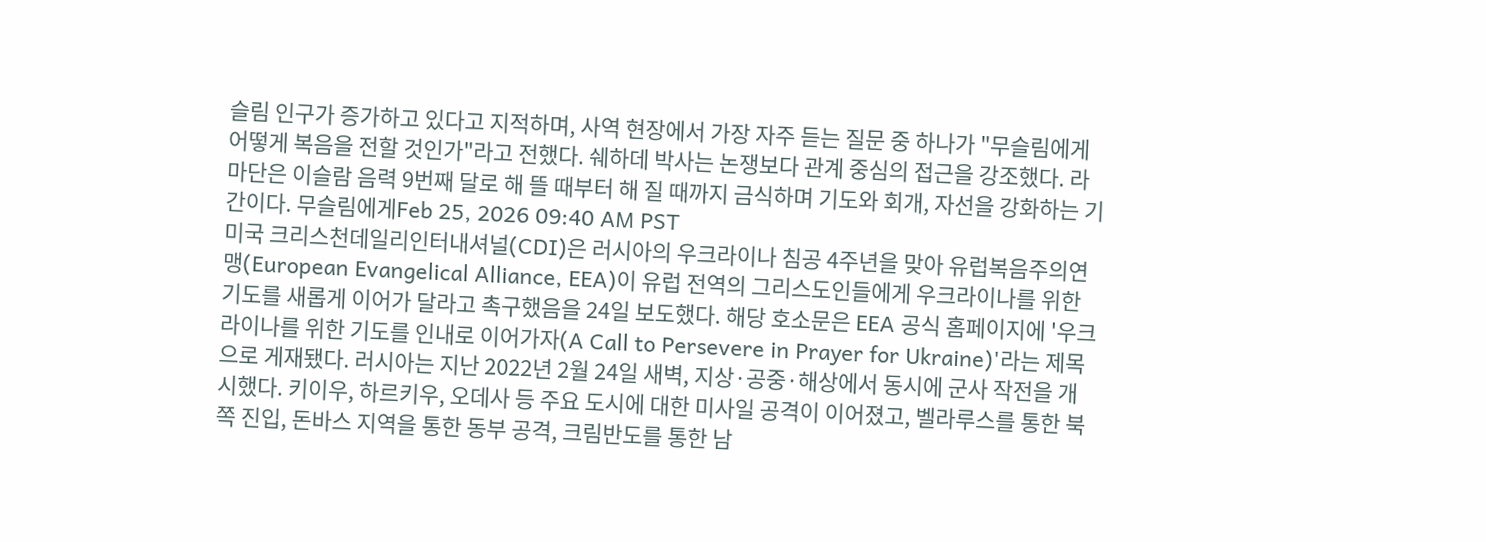슬림 인구가 증가하고 있다고 지적하며, 사역 현장에서 가장 자주 듣는 질문 중 하나가 "무슬림에게 어떻게 복음을 전할 것인가"라고 전했다. 쉐하데 박사는 논쟁보다 관계 중심의 접근을 강조했다. 라마단은 이슬람 음력 9번째 달로 해 뜰 때부터 해 질 때까지 금식하며 기도와 회개, 자선을 강화하는 기간이다. 무슬림에게Feb 25, 2026 09:40 AM PST
미국 크리스천데일리인터내셔널(CDI)은 러시아의 우크라이나 침공 4주년을 맞아 유럽복음주의연맹(European Evangelical Alliance, EEA)이 유럽 전역의 그리스도인들에게 우크라이나를 위한 기도를 새롭게 이어가 달라고 촉구했음을 24일 보도했다. 해당 호소문은 EEA 공식 홈페이지에 '우크라이나를 위한 기도를 인내로 이어가자(A Call to Persevere in Prayer for Ukraine)'라는 제목으로 게재됐다. 러시아는 지난 2022년 2월 24일 새벽, 지상·공중·해상에서 동시에 군사 작전을 개시했다. 키이우, 하르키우, 오데사 등 주요 도시에 대한 미사일 공격이 이어졌고, 벨라루스를 통한 북쪽 진입, 돈바스 지역을 통한 동부 공격, 크림반도를 통한 남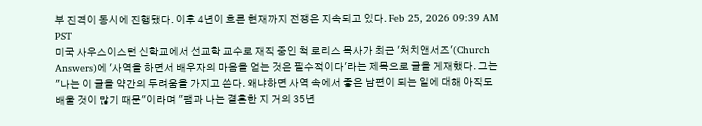부 진격이 동시에 진행됐다. 이후 4년이 흐른 현재까지 전쟁은 지속되고 있다. Feb 25, 2026 09:39 AM PST
미국 사우스이스턴 신학교에서 선교학 교수로 재직 중인 척 로리스 목사가 최근 '처치앤서즈'(Church Answers)에 '사역을 하면서 배우자의 마음을 얻는 것은 필수적이다'라는 제목으로 글을 게재했다. 그는 "나는 이 글을 약간의 두려움을 가지고 쓴다. 왜냐하면 사역 속에서 좋은 남편이 되는 일에 대해 아직도 배울 것이 많기 때문"이라며 "팸과 나는 결혼한 지 거의 35년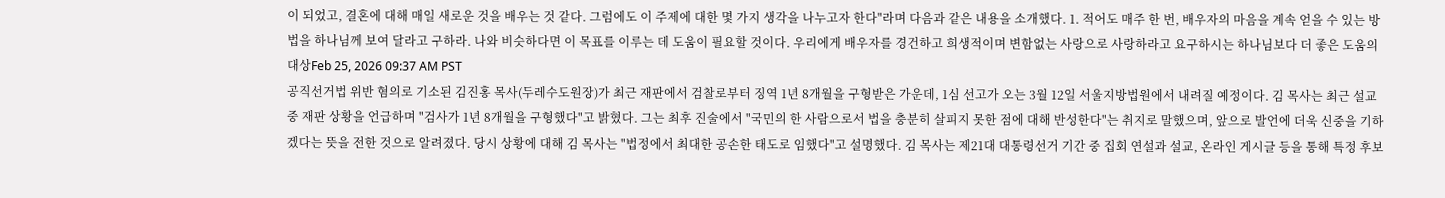이 되었고, 결혼에 대해 매일 새로운 것을 배우는 것 같다. 그럼에도 이 주제에 대한 몇 가지 생각을 나누고자 한다"라며 다음과 같은 내용을 소개했다. 1. 적어도 매주 한 번, 배우자의 마음을 계속 얻을 수 있는 방법을 하나님께 보여 달라고 구하라. 나와 비슷하다면 이 목표를 이루는 데 도움이 필요할 것이다. 우리에게 배우자를 경건하고 희생적이며 변함없는 사랑으로 사랑하라고 요구하시는 하나님보다 더 좋은 도움의 대상Feb 25, 2026 09:37 AM PST
공직선거법 위반 혐의로 기소된 김진홍 목사(두레수도원장)가 최근 재판에서 검찰로부터 징역 1년 8개월을 구형받은 가운데, 1심 선고가 오는 3월 12일 서울지방법원에서 내려질 예정이다. 김 목사는 최근 설교 중 재판 상황을 언급하며 "검사가 1년 8개월을 구형했다"고 밝혔다. 그는 최후 진술에서 "국민의 한 사람으로서 법을 충분히 살피지 못한 점에 대해 반성한다"는 취지로 말했으며, 앞으로 발언에 더욱 신중을 기하겠다는 뜻을 전한 것으로 알려졌다. 당시 상황에 대해 김 목사는 "법정에서 최대한 공손한 태도로 임했다"고 설명했다. 김 목사는 제21대 대통령선거 기간 중 집회 연설과 설교, 온라인 게시글 등을 통해 특정 후보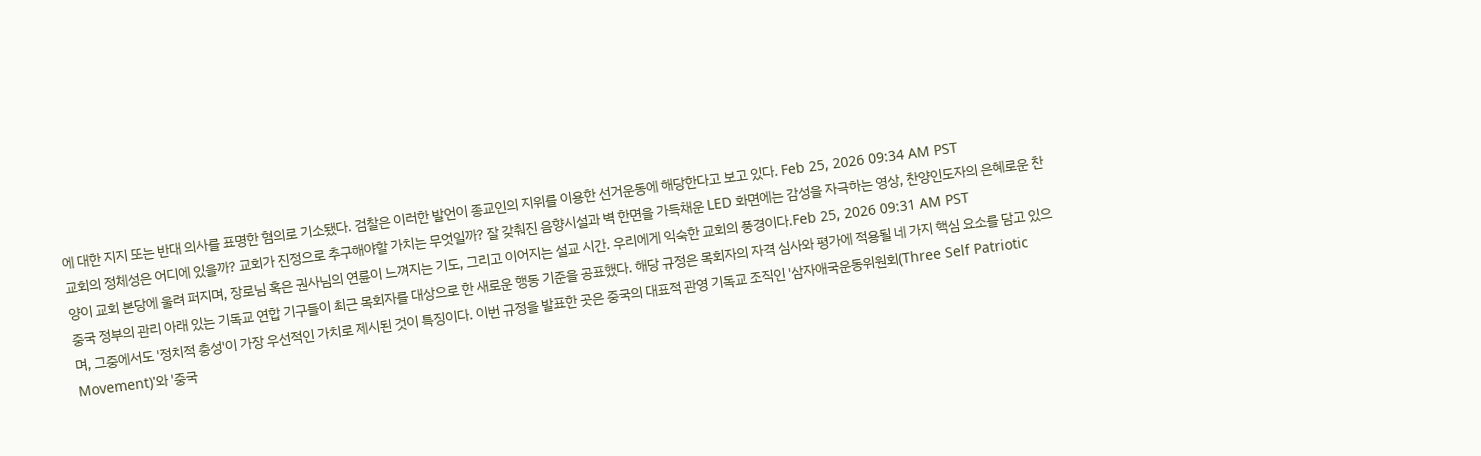에 대한 지지 또는 반대 의사를 표명한 혐의로 기소됐다. 검찰은 이러한 발언이 종교인의 지위를 이용한 선거운동에 해당한다고 보고 있다. Feb 25, 2026 09:34 AM PST
교회의 정체성은 어디에 있을까? 교회가 진정으로 추구해야할 가치는 무엇일까? 잘 갖춰진 음향시설과 벽 한면을 가득채운 LED 화면에는 감성을 자극하는 영상, 찬양인도자의 은혜로운 찬양이 교회 본당에 울려 퍼지며, 장로님 혹은 권사님의 연륜이 느껴지는 기도, 그리고 이어지는 설교 시간. 우리에게 익숙한 교회의 풍경이다.Feb 25, 2026 09:31 AM PST
중국 정부의 관리 아래 있는 기독교 연합 기구들이 최근 목회자를 대상으로 한 새로운 행동 기준을 공표했다. 해당 규정은 목회자의 자격 심사와 평가에 적용될 네 가지 핵심 요소를 담고 있으며, 그중에서도 '정치적 충성'이 가장 우선적인 가치로 제시된 것이 특징이다. 이번 규정을 발표한 곳은 중국의 대표적 관영 기독교 조직인 '삼자애국운동위원회(Three Self Patriotic Movement)'와 '중국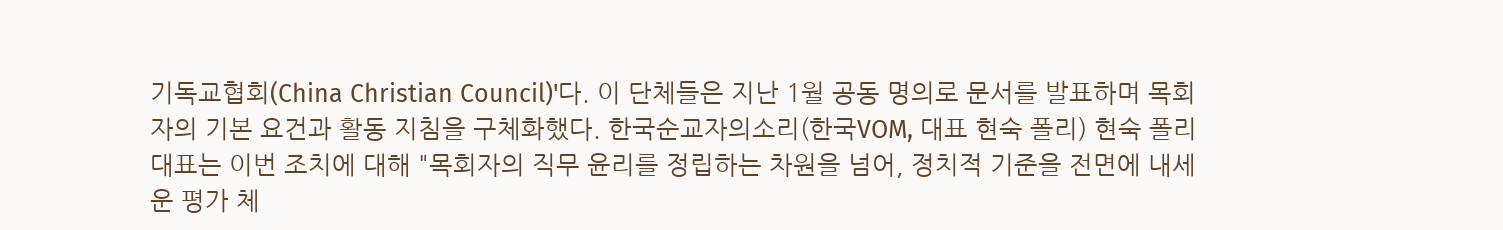기독교협회(China Christian Council)'다. 이 단체들은 지난 1월 공동 명의로 문서를 발표하며 목회자의 기본 요건과 활동 지침을 구체화했다. 한국순교자의소리(한국VOM, 대표 현숙 폴리) 현숙 폴리 대표는 이번 조치에 대해 "목회자의 직무 윤리를 정립하는 차원을 넘어, 정치적 기준을 전면에 내세운 평가 체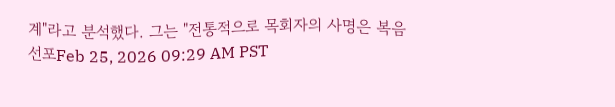계"라고 분석했다. 그는 "전통적으로 목회자의 사명은 복음 선포Feb 25, 2026 09:29 AM PST